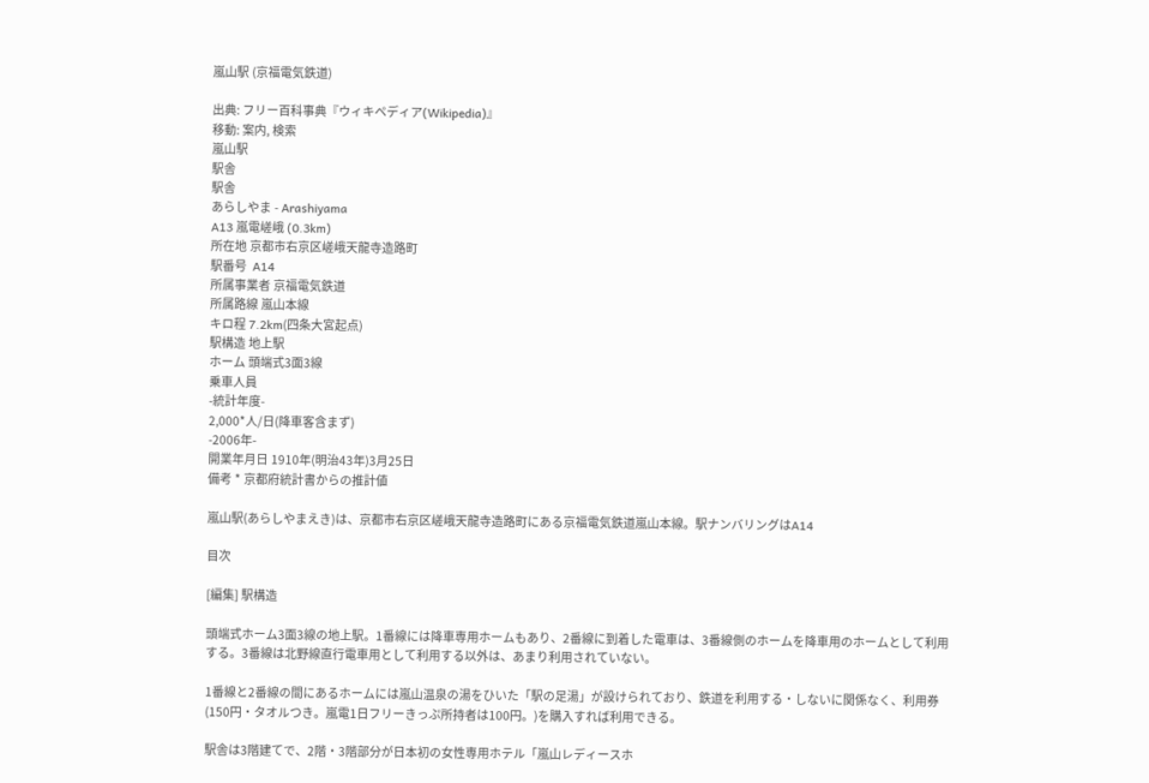嵐山駅 (京福電気鉄道)

出典: フリー百科事典『ウィキペディア(Wikipedia)』
移動: 案内, 検索
嵐山駅
駅舎
駅舎
あらしやま - Arashiyama
A13 嵐電嵯峨 (0.3km)
所在地 京都市右京区嵯峨天龍寺造路町
駅番号  A14
所属事業者 京福電気鉄道
所属路線 嵐山本線
キロ程 7.2km(四条大宮起点)
駅構造 地上駅
ホーム 頭端式3面3線
乗車人員
-統計年度-
2,000*人/日(降車客含まず)
-2006年-
開業年月日 1910年(明治43年)3月25日
備考 * 京都府統計書からの推計値

嵐山駅(あらしやまえき)は、京都市右京区嵯峨天龍寺造路町にある京福電気鉄道嵐山本線。駅ナンバリングはA14

目次

[編集] 駅構造

頭端式ホーム3面3線の地上駅。1番線には降車専用ホームもあり、2番線に到着した電車は、3番線側のホームを降車用のホームとして利用する。3番線は北野線直行電車用として利用する以外は、あまり利用されていない。

1番線と2番線の間にあるホームには嵐山温泉の湯をひいた「駅の足湯」が設けられており、鉄道を利用する・しないに関係なく、利用券(150円・タオルつき。嵐電1日フリーきっぷ所持者は100円。)を購入すれば利用できる。

駅舎は3階建てで、2階・3階部分が日本初の女性専用ホテル「嵐山レディースホ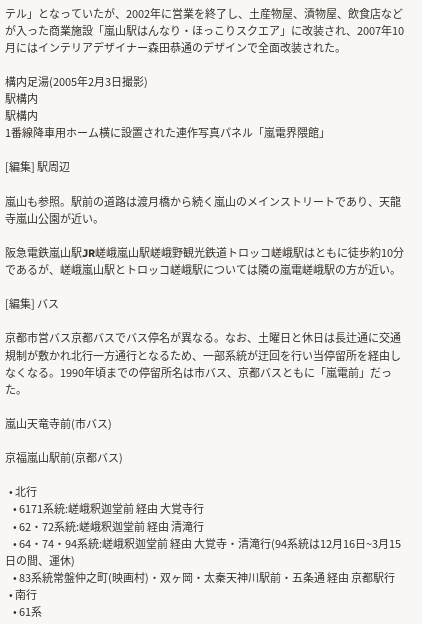テル」となっていたが、2002年に営業を終了し、土産物屋、漬物屋、飲食店などが入った商業施設「嵐山駅はんなり・ほっこりスクエア」に改装され、2007年10月にはインテリアデザイナー森田恭通のデザインで全面改装された。

構内足湯(2005年2月3日撮影)
駅構内
駅構内
1番線降車用ホーム横に設置された連作写真パネル「嵐電界隈館」

[編集] 駅周辺

嵐山も参照。駅前の道路は渡月橋から続く嵐山のメインストリートであり、天龍寺嵐山公園が近い。

阪急電鉄嵐山駅JR嵯峨嵐山駅嵯峨野観光鉄道トロッコ嵯峨駅はともに徒歩約10分であるが、嵯峨嵐山駅とトロッコ嵯峨駅については隣の嵐電嵯峨駅の方が近い。

[編集] バス

京都市営バス京都バスでバス停名が異なる。なお、土曜日と休日は長辻通に交通規制が敷かれ北行一方通行となるため、一部系統が迂回を行い当停留所を経由しなくなる。1990年頃までの停留所名は市バス、京都バスともに「嵐電前」だった。

嵐山天竜寺前(市バス)

京福嵐山駅前(京都バス)

  • 北行
    • 6171系統:嵯峨釈迦堂前 経由 大覚寺行
    • 62・72系統:嵯峨釈迦堂前 経由 清滝行
    • 64・74・94系統:嵯峨釈迦堂前 経由 大覚寺・清滝行(94系統は12月16日~3月15日の間、運休)
    • 83系統常盤仲之町(映画村)・双ヶ岡・太秦天神川駅前・五条通 経由 京都駅行
  • 南行
    • 61系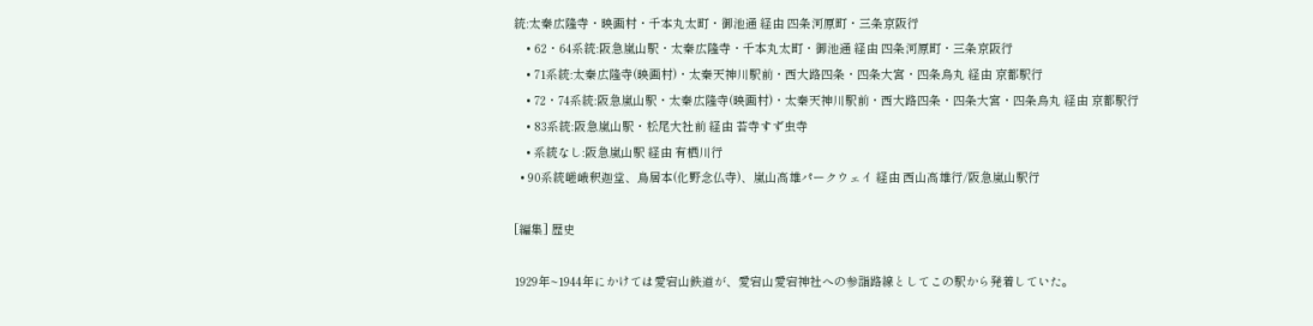統:太秦広隆寺・映画村・千本丸太町・御池通 経由 四条河原町・三条京阪行
    • 62・64系統:阪急嵐山駅・太秦広隆寺・千本丸太町・御池通 経由 四条河原町・三条京阪行
    • 71系統:太秦広隆寺(映画村)・太秦天神川駅前・西大路四条・四条大宮・四条烏丸 経由 京都駅行
    • 72・74系統:阪急嵐山駅・太秦広隆寺(映画村)・太秦天神川駅前・西大路四条・四条大宮・四条烏丸 経由 京都駅行
    • 83系統:阪急嵐山駅・松尾大社前 経由 苔寺すず虫寺
    • 系統なし:阪急嵐山駅 経由 有栖川行
  • 90系統嵯峨釈迦堂、鳥居本(化野念仏寺)、嵐山高雄パークウェイ 経由 西山高雄行/阪急嵐山駅行

[編集] 歴史

1929年~1944年にかけては愛宕山鉄道が、愛宕山愛宕神社への参詣路線としてこの駅から発着していた。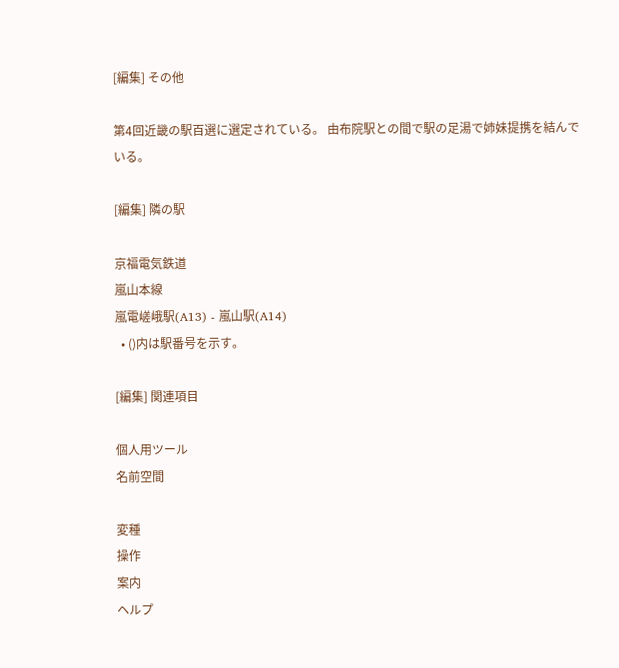[編集] その他

第4回近畿の駅百選に選定されている。 由布院駅との間で駅の足湯で姉妹提携を結んでいる。

[編集] 隣の駅

京福電気鉄道
嵐山本線
嵐電嵯峨駅(A13) - 嵐山駅(A14)
  • ()内は駅番号を示す。

[編集] 関連項目

個人用ツール
名前空間

変種
操作
案内
ヘルプ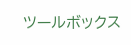ツールボックス